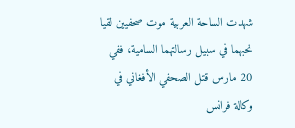شهدت الساحة العربية موت صحفيين لقيا نحبهما في سبيل رسالتهما السامية، ففي 20 مارس قتل الصحفي الأفغاني في وكالة فرانس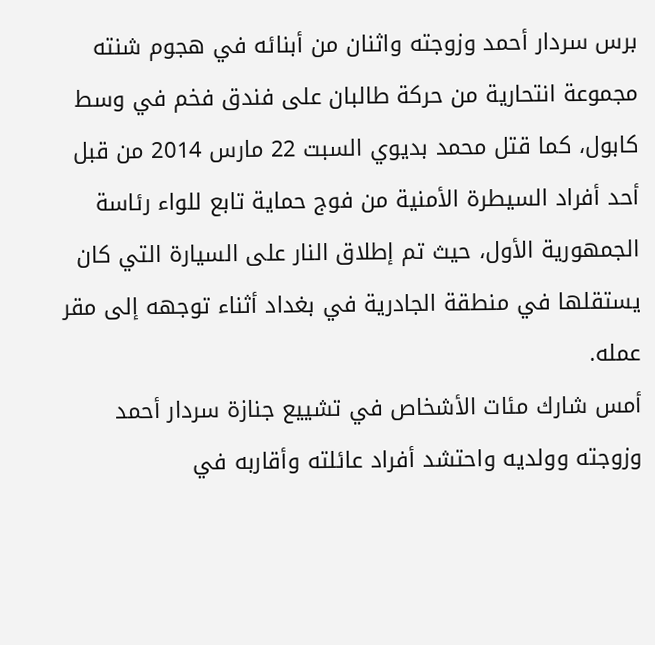برس سردار أحمد وزوجته واثنان من أبنائه في هجوم شنته مجموعة انتحارية من حركة طالبان على فندق فخم في وسط كابول، كما قتل محمد بديوي السبت 22 مارس 2014 من قبل أحد أفراد السيطرة الأمنية من فوج حماية تابع للواء رئاسة الجمهورية الأول، حيث تم إطلاق النار على السيارة التي كان يستقلها في منطقة الجادرية في بغداد أثناء توجهه إلى مقر عمله.
أمس شارك مئات الأشخاص في تشييع جنازة سردار أحمد وزوجته وولديه واحتشد أفراد عائلته وأقاربه في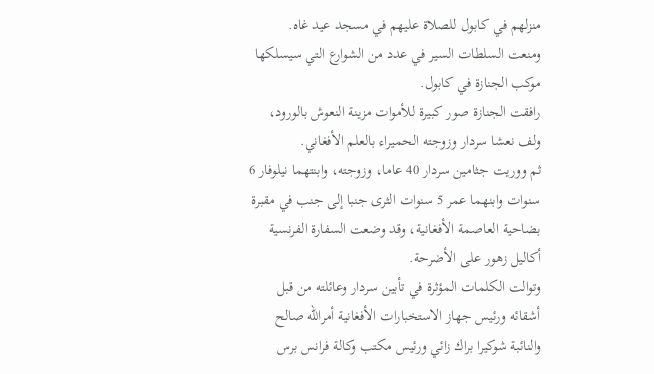منزلهم في كابول للصلاة عليهم في مسجد عيد غاه.
ومنعت السلطات السير في عدد من الشوارع التي سيسلكها موكب الجنازة في كابول.
رافقت الجنازة صور كبيرة للأموات مزينة النعوش بالورود، ولف نعشا سردار وزوجته الحميراء بالعلم الأفغاني.
ثم ووريت جثامين سردار 40 عاما، وزوجته، وابنتهما نيلوفار 6 سنوات وابنهما عمر 5 سنوات الثرى جنبا إلى جنب في مقبرة بضاحية العاصمة الأفغانية، وقد وضعت السفارة الفرنسية أكاليل زهور على الأضرحة.
وتوالت الكلمات المؤثرة في تأبين سردار وعائلته من قبل أشقائه ورئيس جهاز الاستخبارات الأفغانية أمرالله صالح والنائبة شوكيرا براك زائي ورئيس مكتب وكالة فرانس برس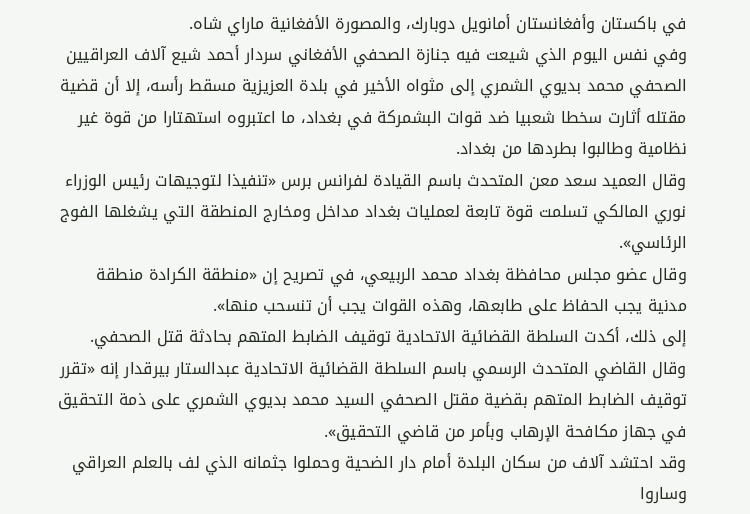في باكستان وأفغانستان أمانويل دوبارك، والمصورة الأفغانية ماراي شاه.
وفي نفس اليوم الذي شيعت فيه جنازة الصحفي الأفغاني سردار أحمد شيع آلاف العراقيين الصحفي محمد بديوي الشمري إلى مثواه الأخير في بلدة العزيزية مسقط رأسه، إلا أن قضية مقتله أثارت سخطا شعبيا ضد قوات البشمركة في بغداد، ما اعتبروه استهتارا من قوة غير نظامية وطالبوا بطردها من بغداد.
وقال العميد سعد معن المتحدث باسم القيادة لفرانس برس «تنفيذا لتوجيهات رئيس الوزراء نوري المالكي تسلمت قوة تابعة لعمليات بغداد مداخل ومخارج المنطقة التي يشغلها الفوج الرئاسي».
وقال عضو مجلس محافظة بغداد محمد الربيعي، في تصريح إن «منطقة الكرادة منطقة مدنية يجب الحفاظ على طابعها، وهذه القوات يجب أن تنسحب منها».
إلى ذلك، أكدت السلطة القضائية الاتحادية توقيف الضابط المتهم بحادثة قتل الصحفي.
وقال القاضي المتحدث الرسمي باسم السلطة القضائية الاتحادية عبدالستار بيرقدار إنه «تقرر توقيف الضابط المتهم بقضية مقتل الصحفي السيد محمد بديوي الشمري على ذمة التحقيق في جهاز مكافحة الإرهاب وبأمر من قاضي التحقيق».
وقد احتشد آلاف من سكان البلدة أمام دار الضحية وحملوا جثمانه الذي لف بالعلم العراقي وساروا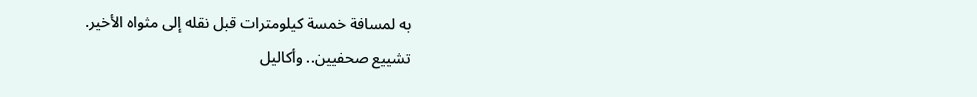به لمسافة خمسة كيلومترات قبل نقله إلى مثواه الأخير.
تشييع صحفيين.. وأكاليل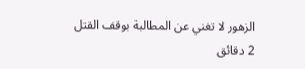الزهور لا تغني عن المطالبة بوقف القتل
2 دقائق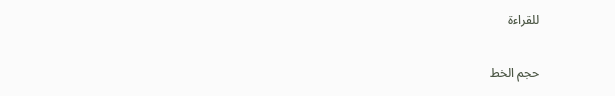للقراءة

حجم الخط